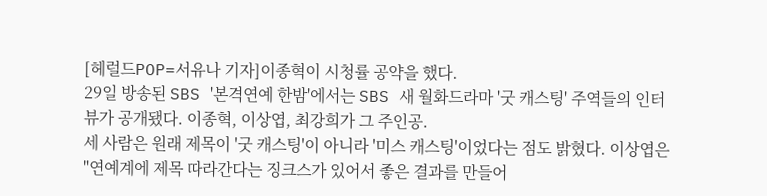[헤럴드POP=서유나 기자]이종혁이 시청률 공약을 했다.
29일 방송된 SBS '본격연예 한밤'에서는 SBS 새 월화드라마 '굿 캐스팅' 주역들의 인터뷰가 공개됐다. 이종혁, 이상엽, 최강희가 그 주인공.
세 사람은 원래 제목이 '굿 캐스팅'이 아니라 '미스 캐스팅'이었다는 점도 밝혔다. 이상엽은 "연예계에 제목 따라간다는 징크스가 있어서 좋은 결과를 만들어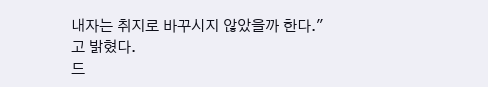내자는 취지로 바꾸시지 않았을까 한다."고 밝혔다.
드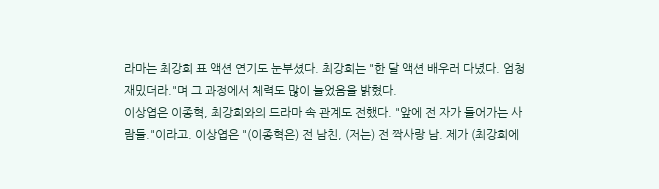라마는 최강희 표 액션 연기도 눈부셨다. 최강희는 "한 달 액션 배우러 다녔다. 엄청 재밌더라."며 그 과정에서 체력도 많이 늘었음을 밝혔다.
이상엽은 이종혁, 최강희와의 드라마 속 관계도 전했다. "앞에 전 자가 들어가는 사람들."이라고. 이상엽은 "(이종혁은) 전 남친, (저는) 전 짝사랑 남. 제가 (최강희에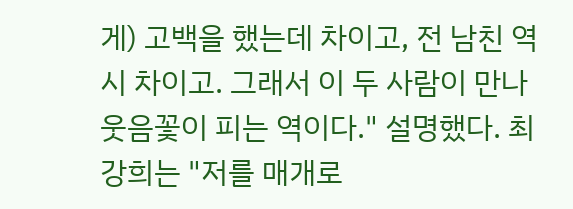게) 고백을 했는데 차이고, 전 남친 역시 차이고. 그래서 이 두 사람이 만나 웃음꽃이 피는 역이다." 설명했다. 최강희는 "저를 매개로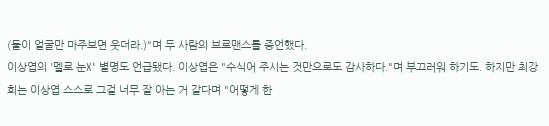(둘이 얼굴만 마주보면 웃더라.)"며 두 사람의 브로맨스를 증언했다.
이상엽의 '멜로 눈X' 별명도 언급됐다. 이상엽은 "수식어 주시는 것만으로도 감사하다."며 부끄러워 하기도. 하지만 최강희는 이상엽 스스로 그걸 너무 잘 아는 거 같다며 "어떻게 한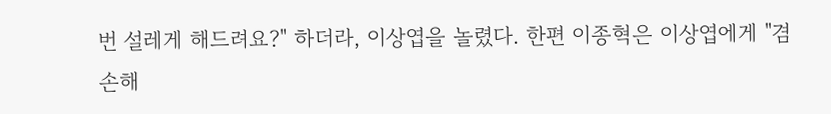번 설레게 해드려요?" 하더라, 이상엽을 놀렸다. 한편 이종혁은 이상엽에게 "겸손해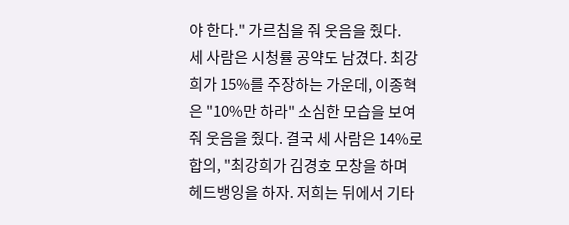야 한다." 가르침을 줘 웃음을 줬다.
세 사람은 시청률 공약도 남겼다. 최강희가 15%를 주장하는 가운데, 이종혁은 "10%만 하라" 소심한 모습을 보여줘 웃음을 줬다. 결국 세 사람은 14%로 합의, "최강희가 김경호 모창을 하며 헤드뱅잉을 하자. 저희는 뒤에서 기타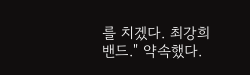를 치겠다. 최강희 밴드." 약속했다.